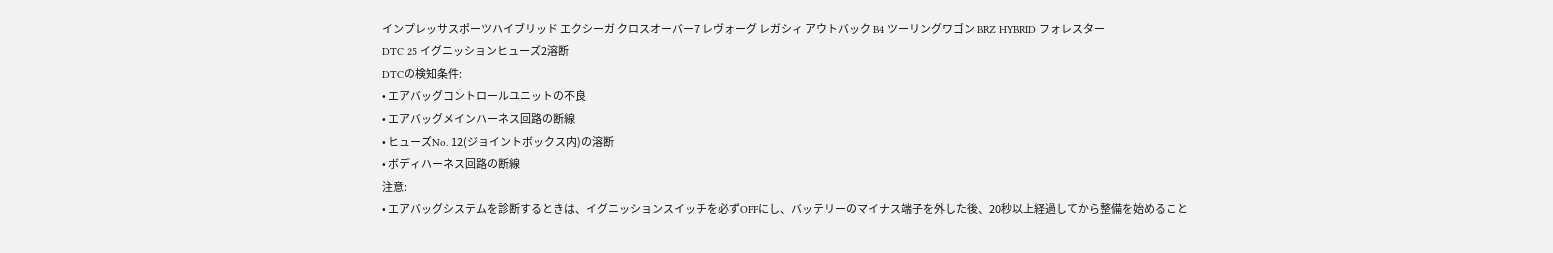インプレッサスポーツハイブリッド エクシーガ クロスオーバー7 レヴォーグ レガシィ アウトバック B4 ツーリングワゴン BRZ HYBRID フォレスター
DTC 25 イグニッションヒューズ2溶断
DTCの検知条件:
• エアバッグコントロールユニットの不良
• エアバッグメインハーネス回路の断線
• ヒューズNo. 12(ジョイントボックス内)の溶断
• ボディハーネス回路の断線
注意:
• エアバッグシステムを診断するときは、イグニッションスイッチを必ずOFFにし、バッテリーのマイナス端子を外した後、20秒以上経過してから整備を始めること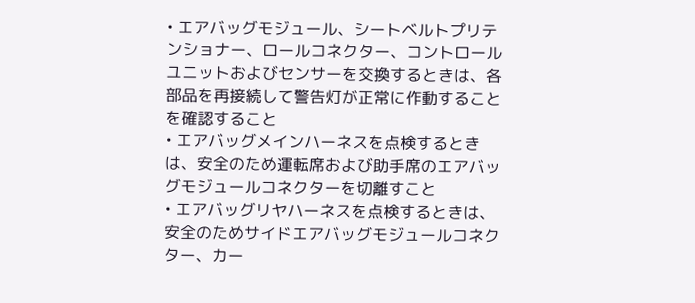• エアバッグモジュール、シートベルトプリテンショナー、ロールコネクター、コントロールユニットおよびセンサーを交換するときは、各部品を再接続して警告灯が正常に作動することを確認すること
• エアバッグメインハーネスを点検するときは、安全のため運転席および助手席のエアバッグモジュールコネクターを切離すこと
• エアバッグリヤハーネスを点検するときは、安全のためサイドエアバッグモジュールコネクター、カー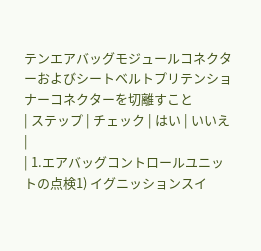テンエアバッグモジュールコネクターおよびシートベルトプリテンショナーコネクターを切離すこと
| ステップ | チェック | はい | いいえ |
| 1.エアバッグコントロールユニットの点検1) イグニッションスイ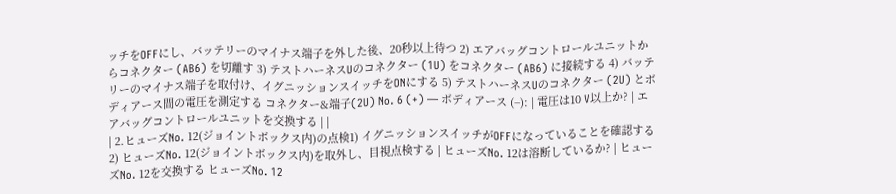ッチをOFFにし、バッテリーのマイナス端子を外した後、20秒以上待つ 2) エアバッグコントロールユニットからコネクター (AB6) を切離す 3) テストハーネスUのコネクター (1U) をコネクター (AB6) に接続する 4) バッテリーのマイナス端子を取付け、イグニッションスイッチをONにする 5) テストハーネスUのコネクター (2U) とボディアース間の電圧を測定する コネクター&端子(2U) No. 6 (+) — ボディアース (−): | 電圧は10 V以上か? | エアバッグコントロールユニットを交換する | |
| 2.ヒューズNo. 12(ジョイントボックス内)の点検1) イグニッションスイッチがOFFになっていることを確認する 2) ヒューズNo. 12(ジョイントボックス内)を取外し、目視点検する | ヒューズNo. 12は溶断しているか? | ヒューズNo. 12を交換する ヒューズNo. 12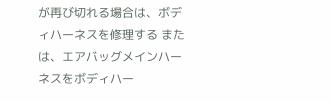が再び切れる場合は、ボディハーネスを修理する または、エアバッグメインハーネスをボディハー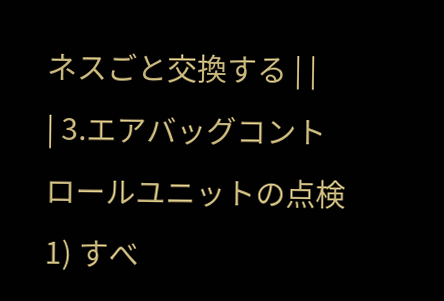ネスごと交換する | |
| 3.エアバッグコントロールユニットの点検1) すべ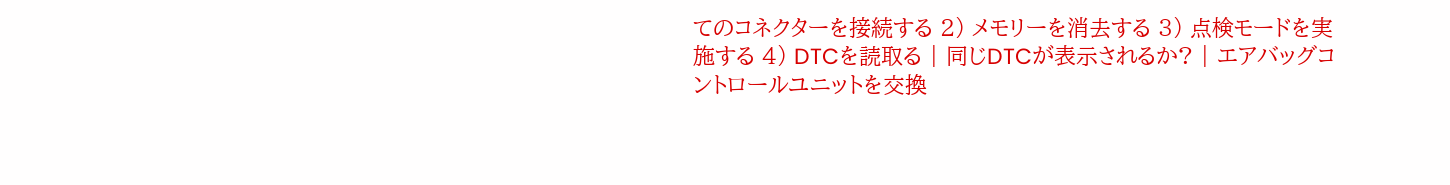てのコネクターを接続する 2) メモリーを消去する 3) 点検モードを実施する 4) DTCを読取る | 同じDTCが表示されるか? | エアバッグコントロールユニットを交換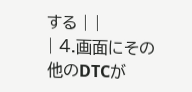する | |
| 4.画面にその他のDTCが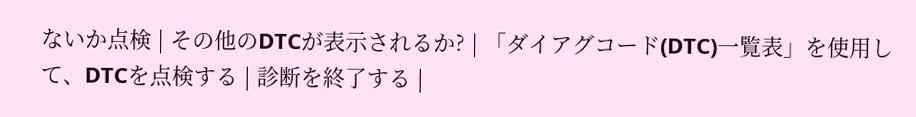ないか点検 | その他のDTCが表示されるか? | 「ダイアグコード(DTC)一覧表」を使用して、DTCを点検する | 診断を終了する |